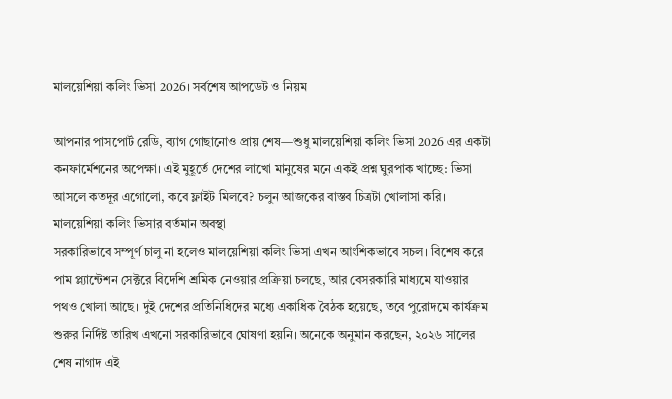মালয়েশিয়া কলিং ভিসা 2026। সর্বশেষ আপডেট ও নিয়ম

আপনার পাসপোর্ট রেডি, ব্যাগ গোছানোও প্রায় শেষ—শুধু মালয়েশিয়া কলিং ভিসা 2026 এর একটা কনফার্মেশনের অপেক্ষা। এই মুহূর্তে দেশের লাখো মানুষের মনে একই প্রশ্ন ঘুরপাক খাচ্ছে: ভিসা আসলে কতদূর এগোলো, কবে ফ্লাইট মিলবে? চলুন আজকের বাস্তব চিত্রটা খোলাসা করি।
মালয়েশিয়া কলিং ভিসার বর্তমান অবস্থা
সরকারিভাবে সম্পূর্ণ চালু না হলেও মালয়েশিয়া কলিং ভিসা এখন আংশিকভাবে সচল। বিশেষ করে পাম প্ল্যান্টেশন সেক্টরে বিদেশি শ্রমিক নেওয়ার প্রক্রিয়া চলছে, আর বেসরকারি মাধ্যমে যাওয়ার পথও খোলা আছে। দুই দেশের প্রতিনিধিদের মধ্যে একাধিক বৈঠক হয়েছে, তবে পুরোদমে কার্যক্রম শুরুর নির্দিষ্ট তারিখ এখনো সরকারিভাবে ঘোষণা হয়নি। অনেকে অনুমান করছেন, ২০২৬ সালের শেষ নাগাদ এই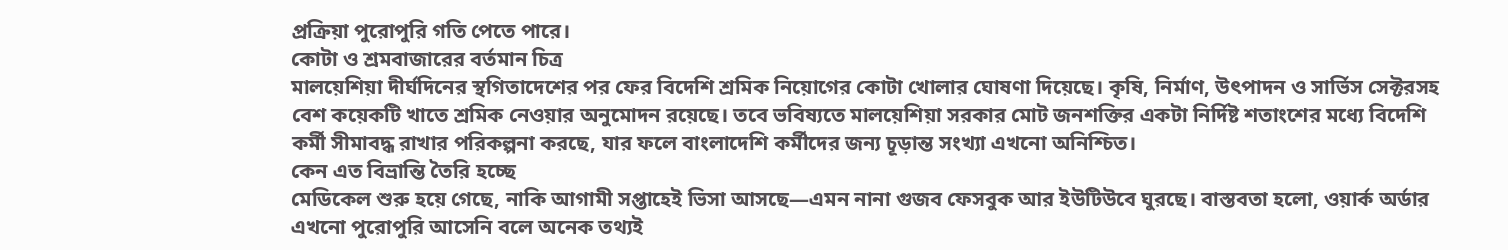প্রক্রিয়া পুরোপুরি গতি পেতে পারে।
কোটা ও শ্রমবাজারের বর্তমান চিত্র
মালয়েশিয়া দীর্ঘদিনের স্থগিতাদেশের পর ফের বিদেশি শ্রমিক নিয়োগের কোটা খোলার ঘোষণা দিয়েছে। কৃষি, নির্মাণ, উৎপাদন ও সার্ভিস সেক্টরসহ বেশ কয়েকটি খাতে শ্রমিক নেওয়ার অনুমোদন রয়েছে। তবে ভবিষ্যতে মালয়েশিয়া সরকার মোট জনশক্তির একটা নির্দিষ্ট শতাংশের মধ্যে বিদেশি কর্মী সীমাবদ্ধ রাখার পরিকল্পনা করছে, যার ফলে বাংলাদেশি কর্মীদের জন্য চূড়ান্ত সংখ্যা এখনো অনিশ্চিত।
কেন এত বিভ্রান্তি তৈরি হচ্ছে
মেডিকেল শুরু হয়ে গেছে, নাকি আগামী সপ্তাহেই ভিসা আসছে—এমন নানা গুজব ফেসবুক আর ইউটিউবে ঘুরছে। বাস্তবতা হলো, ওয়ার্ক অর্ডার এখনো পুরোপুরি আসেনি বলে অনেক তথ্যই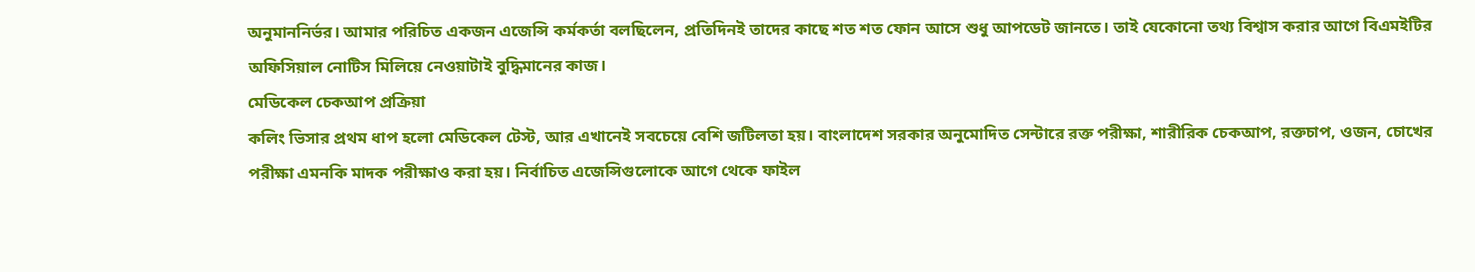অনুমাননির্ভর। আমার পরিচিত একজন এজেন্সি কর্মকর্তা বলছিলেন, প্রতিদিনই তাদের কাছে শত শত ফোন আসে শুধু আপডেট জানতে। তাই যেকোনো তথ্য বিশ্বাস করার আগে বিএমইটির অফিসিয়াল নোটিস মিলিয়ে নেওয়াটাই বুদ্ধিমানের কাজ।
মেডিকেল চেকআপ প্রক্রিয়া
কলিং ভিসার প্রথম ধাপ হলো মেডিকেল টেস্ট, আর এখানেই সবচেয়ে বেশি জটিলতা হয়। বাংলাদেশ সরকার অনুমোদিত সেন্টারে রক্ত পরীক্ষা, শারীরিক চেকআপ, রক্তচাপ, ওজন, চোখের পরীক্ষা এমনকি মাদক পরীক্ষাও করা হয়। নির্বাচিত এজেন্সিগুলোকে আগে থেকে ফাইল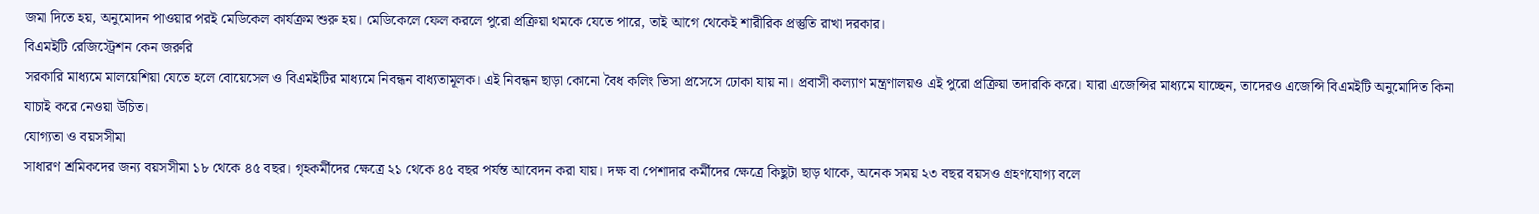জমা দিতে হয়, অনুমোদন পাওয়ার পরই মেডিকেল কার্যক্রম শুরু হয়। মেডিকেলে ফেল করলে পুরো প্রক্রিয়া থমকে যেতে পারে, তাই আগে থেকেই শারীরিক প্রস্তুতি রাখা দরকার।
বিএমইটি রেজিস্ট্রেশন কেন জরুরি
সরকারি মাধ্যমে মালয়েশিয়া যেতে হলে বোয়েসেল ও বিএমইটির মাধ্যমে নিবন্ধন বাধ্যতামূলক। এই নিবন্ধন ছাড়া কোনো বৈধ কলিং ভিসা প্রসেসে ঢোকা যায় না। প্রবাসী কল্যাণ মন্ত্রণালয়ও এই পুরো প্রক্রিয়া তদারকি করে। যারা এজেন্সির মাধ্যমে যাচ্ছেন, তাদেরও এজেন্সি বিএমইটি অনুমোদিত কিনা যাচাই করে নেওয়া উচিত।
যোগ্যতা ও বয়সসীমা
সাধারণ শ্রমিকদের জন্য বয়সসীমা ১৮ থেকে ৪৫ বছর। গৃহকর্মীদের ক্ষেত্রে ২১ থেকে ৪৫ বছর পর্যন্ত আবেদন করা যায়। দক্ষ বা পেশাদার কর্মীদের ক্ষেত্রে কিছুটা ছাড় থাকে, অনেক সময় ২৩ বছর বয়সও গ্রহণযোগ্য বলে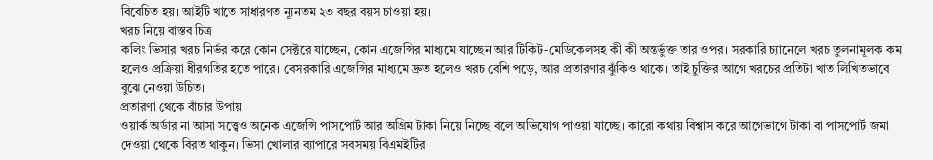বিবেচিত হয়। আইটি খাতে সাধারণত ন্যূনতম ২৩ বছর বয়স চাওয়া হয়।
খরচ নিয়ে বাস্তব চিত্র
কলিং ভিসার খরচ নির্ভর করে কোন সেক্টরে যাচ্ছেন, কোন এজেন্সির মাধ্যমে যাচ্ছেন আর টিকিট-মেডিকেলসহ কী কী অন্তর্ভুক্ত তার ওপর। সরকারি চ্যানেলে খরচ তুলনামূলক কম হলেও প্রক্রিয়া ধীরগতির হতে পারে। বেসরকারি এজেন্সির মাধ্যমে দ্রুত হলেও খরচ বেশি পড়ে, আর প্রতারণার ঝুঁকিও থাকে। তাই চুক্তির আগে খরচের প্রতিটা খাত লিখিতভাবে বুঝে নেওয়া উচিত।
প্রতারণা থেকে বাঁচার উপায়
ওয়ার্ক অর্ডার না আসা সত্ত্বেও অনেক এজেন্সি পাসপোর্ট আর অগ্রিম টাকা নিয়ে নিচ্ছে বলে অভিযোগ পাওয়া যাচ্ছে। কারো কথায় বিশ্বাস করে আগেভাগে টাকা বা পাসপোর্ট জমা দেওয়া থেকে বিরত থাকুন। ভিসা খোলার ব্যাপারে সবসময় বিএমইটির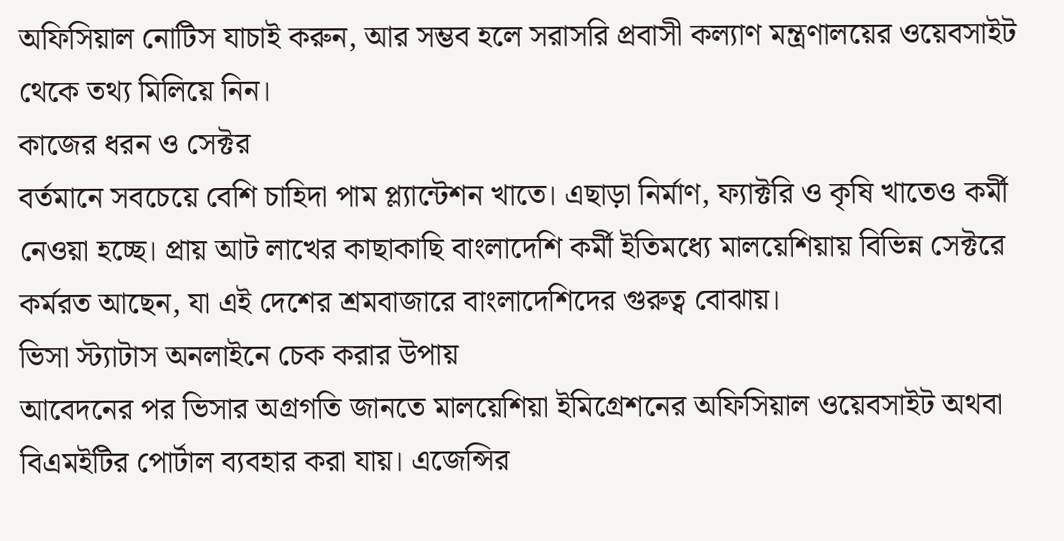অফিসিয়াল নোটিস যাচাই করুন, আর সম্ভব হলে সরাসরি প্রবাসী কল্যাণ মন্ত্রণালয়ের ওয়েবসাইট থেকে তথ্য মিলিয়ে নিন।
কাজের ধরন ও সেক্টর
বর্তমানে সবচেয়ে বেশি চাহিদা পাম প্ল্যান্টেশন খাতে। এছাড়া নির্মাণ, ফ্যাক্টরি ও কৃষি খাতেও কর্মী নেওয়া হচ্ছে। প্রায় আট লাখের কাছাকাছি বাংলাদেশি কর্মী ইতিমধ্যে মালয়েশিয়ায় বিভিন্ন সেক্টরে কর্মরত আছেন, যা এই দেশের শ্রমবাজারে বাংলাদেশিদের গুরুত্ব বোঝায়।
ভিসা স্ট্যাটাস অনলাইনে চেক করার উপায়
আবেদনের পর ভিসার অগ্রগতি জানতে মালয়েশিয়া ইমিগ্রেশনের অফিসিয়াল ওয়েবসাইট অথবা বিএমইটির পোর্টাল ব্যবহার করা যায়। এজেন্সির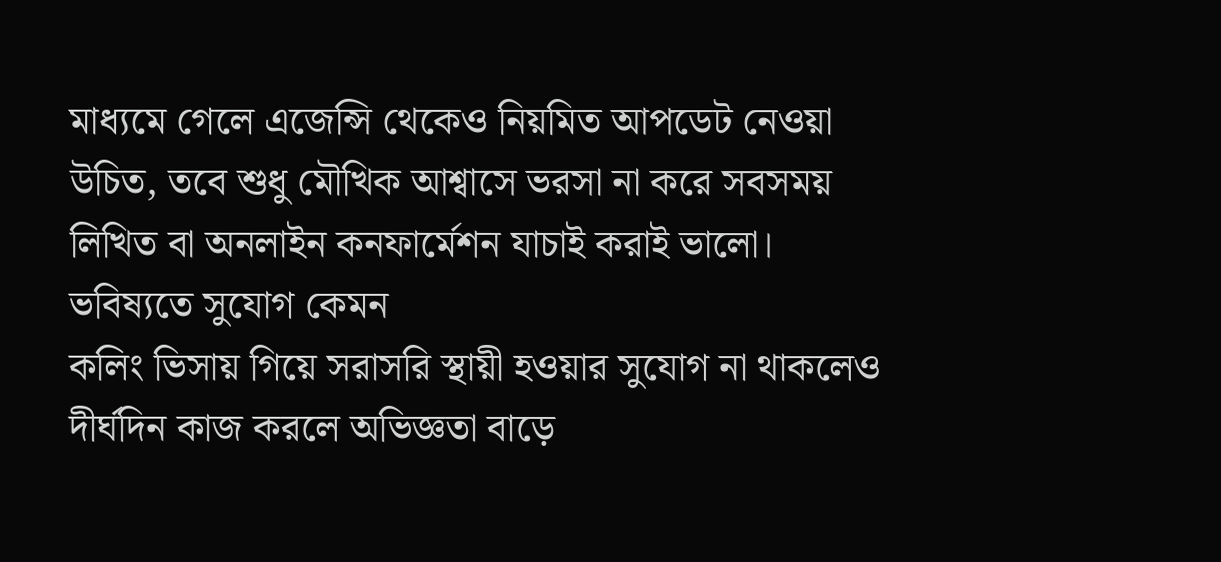মাধ্যমে গেলে এজেন্সি থেকেও নিয়মিত আপডেট নেওয়া উচিত, তবে শুধু মৌখিক আশ্বাসে ভরসা না করে সবসময় লিখিত বা অনলাইন কনফার্মেশন যাচাই করাই ভালো।
ভবিষ্যতে সুযোগ কেমন
কলিং ভিসায় গিয়ে সরাসরি স্থায়ী হওয়ার সুযোগ না থাকলেও দীর্ঘদিন কাজ করলে অভিজ্ঞতা বাড়ে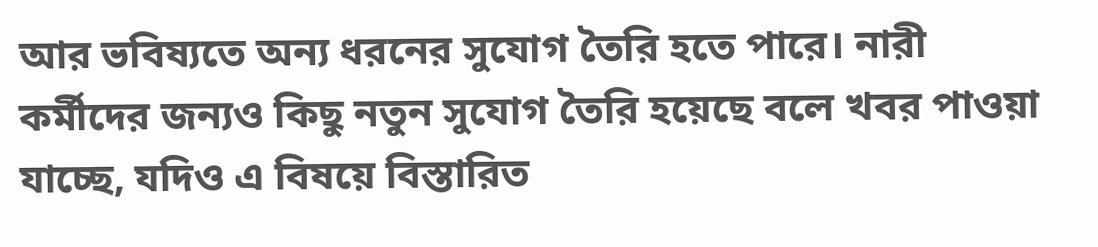আর ভবিষ্যতে অন্য ধরনের সুযোগ তৈরি হতে পারে। নারী কর্মীদের জন্যও কিছু নতুন সুযোগ তৈরি হয়েছে বলে খবর পাওয়া যাচ্ছে, যদিও এ বিষয়ে বিস্তারিত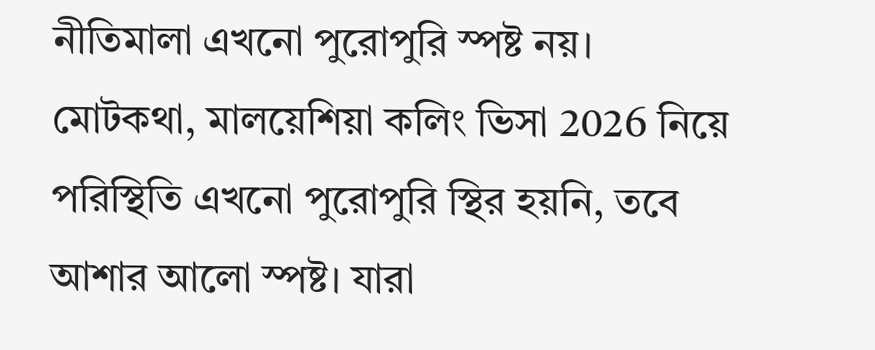নীতিমালা এখনো পুরোপুরি স্পষ্ট নয়।
মোটকথা, মালয়েশিয়া কলিং ভিসা 2026 নিয়ে পরিস্থিতি এখনো পুরোপুরি স্থির হয়নি, তবে আশার আলো স্পষ্ট। যারা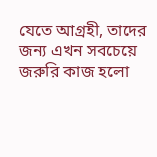যেতে আগ্রহী, তাদের জন্য এখন সবচেয়ে জরুরি কাজ হলো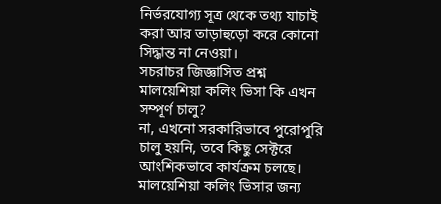নির্ভরযোগ্য সূত্র থেকে তথ্য যাচাই করা আর তাড়াহুড়ো করে কোনো সিদ্ধান্ত না নেওয়া।
সচরাচর জিজ্ঞাসিত প্রশ্ন
মালয়েশিয়া কলিং ভিসা কি এখন সম্পূর্ণ চালু?
না, এখনো সরকারিভাবে পুরোপুরি চালু হয়নি, তবে কিছু সেক্টরে আংশিকভাবে কার্যক্রম চলছে।
মালয়েশিয়া কলিং ভিসার জন্য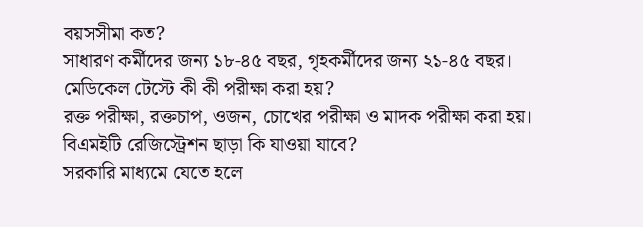বয়সসীমা কত?
সাধারণ কর্মীদের জন্য ১৮-৪৫ বছর, গৃহকর্মীদের জন্য ২১-৪৫ বছর।
মেডিকেল টেস্টে কী কী পরীক্ষা করা হয়?
রক্ত পরীক্ষা, রক্তচাপ, ওজন, চোখের পরীক্ষা ও মাদক পরীক্ষা করা হয়।
বিএমইটি রেজিস্ট্রেশন ছাড়া কি যাওয়া যাবে?
সরকারি মাধ্যমে যেতে হলে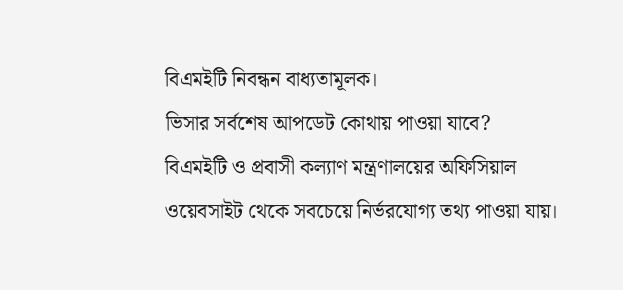বিএমইটি নিবন্ধন বাধ্যতামূলক।
ভিসার সর্বশেষ আপডেট কোথায় পাওয়া যাবে?
বিএমইটি ও প্রবাসী কল্যাণ মন্ত্রণালয়ের অফিসিয়াল ওয়েবসাইট থেকে সবচেয়ে নির্ভরযোগ্য তথ্য পাওয়া যায়।